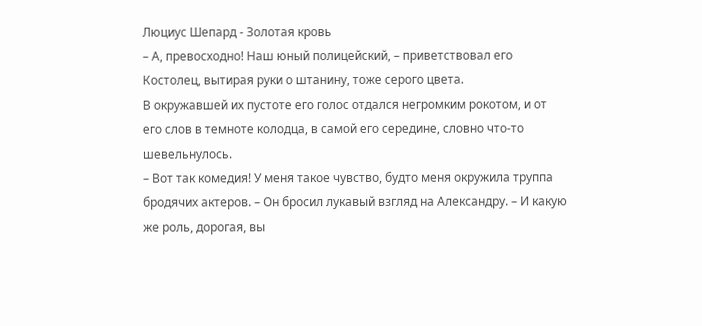Люциус Шепард - Золотая кровь
– А, превосходно! Наш юный полицейский, – приветствовал его Костолец, вытирая руки о штанину, тоже серого цвета.
В окружавшей их пустоте его голос отдался негромким рокотом, и от его слов в темноте колодца, в самой его середине, словно что-то шевельнулось.
– Вот так комедия! У меня такое чувство, будто меня окружила труппа бродячих актеров. – Он бросил лукавый взгляд на Александру. – И какую же роль, дорогая, вы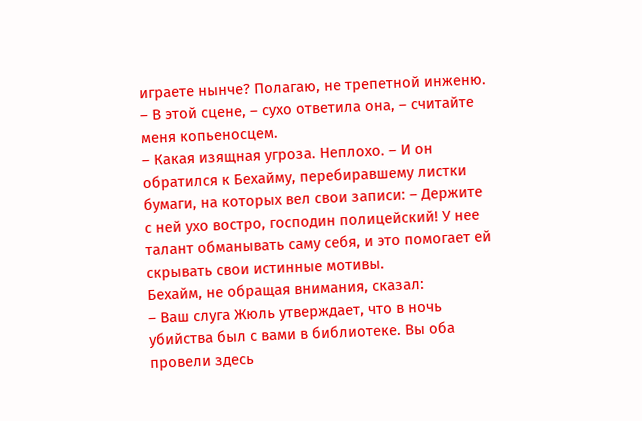играете нынче? Полагаю, не трепетной инженю.
– В этой сцене, – сухо ответила она, – считайте меня копьеносцем.
– Какая изящная угроза. Неплохо. – И он обратился к Бехайму, перебиравшему листки бумаги, на которых вел свои записи: – Держите с ней ухо востро, господин полицейский! У нее талант обманывать саму себя, и это помогает ей скрывать свои истинные мотивы.
Бехайм, не обращая внимания, сказал:
– Ваш слуга Жюль утверждает, что в ночь убийства был с вами в библиотеке. Вы оба провели здесь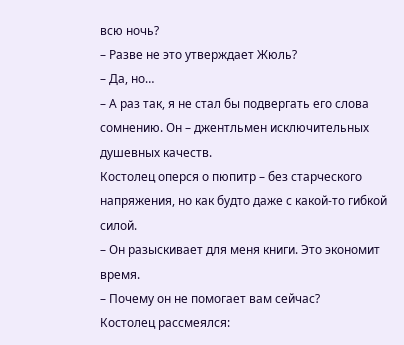всю ночь?
– Разве не это утверждает Жюль?
– Да, но…
– А раз так, я не стал бы подвергать его слова сомнению. Он – джентльмен исключительных душевных качеств.
Костолец оперся о пюпитр – без старческого напряжения, но как будто даже с какой-то гибкой силой.
– Он разыскивает для меня книги. Это экономит время.
– Почему он не помогает вам сейчас?
Костолец рассмеялся: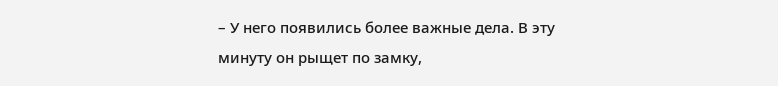– У него появились более важные дела. В эту минуту он рыщет по замку,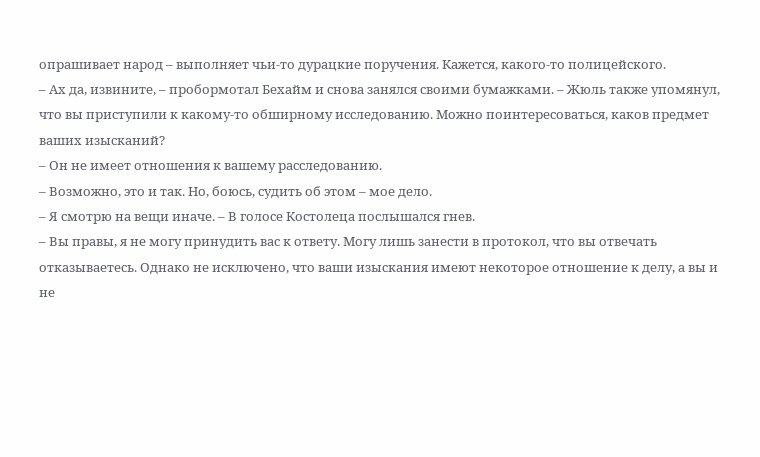опрашивает народ – выполняет чьи-то дурацкие поручения. Кажется, какого-то полицейского.
– Ах да, извините, – пробормотал Бехайм и снова занялся своими бумажками. – Жюль также упомянул, что вы приступили к какому-то обширному исследованию. Можно поинтересоваться, каков предмет ваших изысканий?
– Он не имеет отношения к вашему расследованию.
– Возможно, это и так. Но, боюсь, судить об этом – мое дело.
– Я смотрю на вещи иначе. – В голосе Костолеца послышался гнев.
– Вы правы, я не могу принудить вас к ответу. Могу лишь занести в протокол, что вы отвечать отказываетесь. Однако не исключено, что ваши изыскания имеют некоторое отношение к делу, а вы и не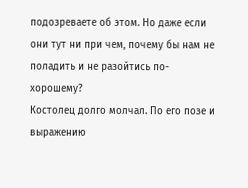подозреваете об этом. Но даже если они тут ни при чем, почему бы нам не поладить и не разойтись по-хорошему?
Костолец долго молчал. По его позе и выражению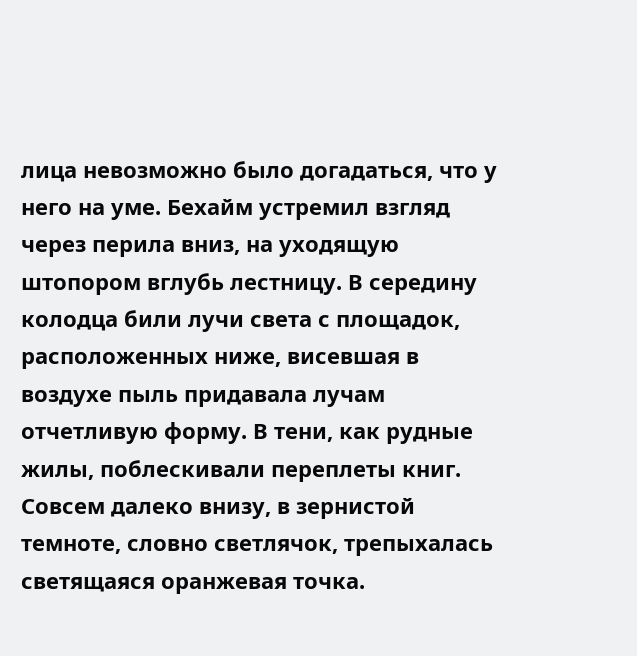лица невозможно было догадаться, что у него на уме. Бехайм устремил взгляд через перила вниз, на уходящую штопором вглубь лестницу. В середину колодца били лучи света с площадок, расположенных ниже, висевшая в воздухе пыль придавала лучам отчетливую форму. В тени, как рудные жилы, поблескивали переплеты книг. Совсем далеко внизу, в зернистой темноте, словно светлячок, трепыхалась светящаяся оранжевая точка.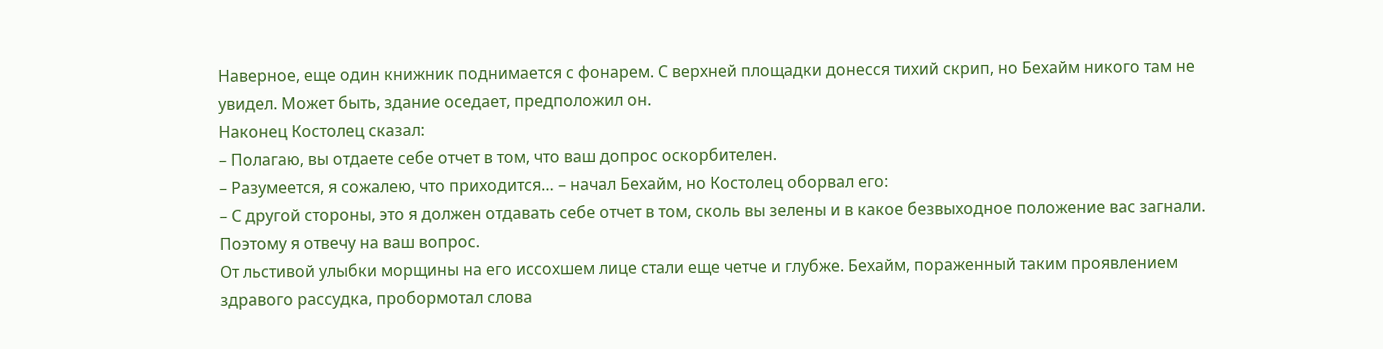Наверное, еще один книжник поднимается с фонарем. С верхней площадки донесся тихий скрип, но Бехайм никого там не увидел. Может быть, здание оседает, предположил он.
Наконец Костолец сказал:
– Полагаю, вы отдаете себе отчет в том, что ваш допрос оскорбителен.
– Разумеется, я сожалею, что приходится… – начал Бехайм, но Костолец оборвал его:
– С другой стороны, это я должен отдавать себе отчет в том, сколь вы зелены и в какое безвыходное положение вас загнали. Поэтому я отвечу на ваш вопрос.
От льстивой улыбки морщины на его иссохшем лице стали еще четче и глубже. Бехайм, пораженный таким проявлением здравого рассудка, пробормотал слова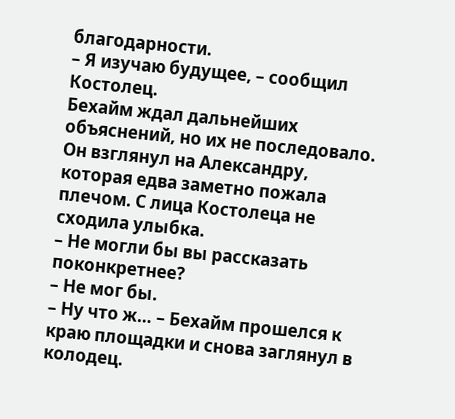благодарности.
– Я изучаю будущее, – сообщил Костолец.
Бехайм ждал дальнейших объяснений, но их не последовало. Он взглянул на Александру, которая едва заметно пожала плечом. С лица Костолеца не сходила улыбка.
– Не могли бы вы рассказать поконкретнее?
– Не мог бы.
– Ну что ж… – Бехайм прошелся к краю площадки и снова заглянул в колодец.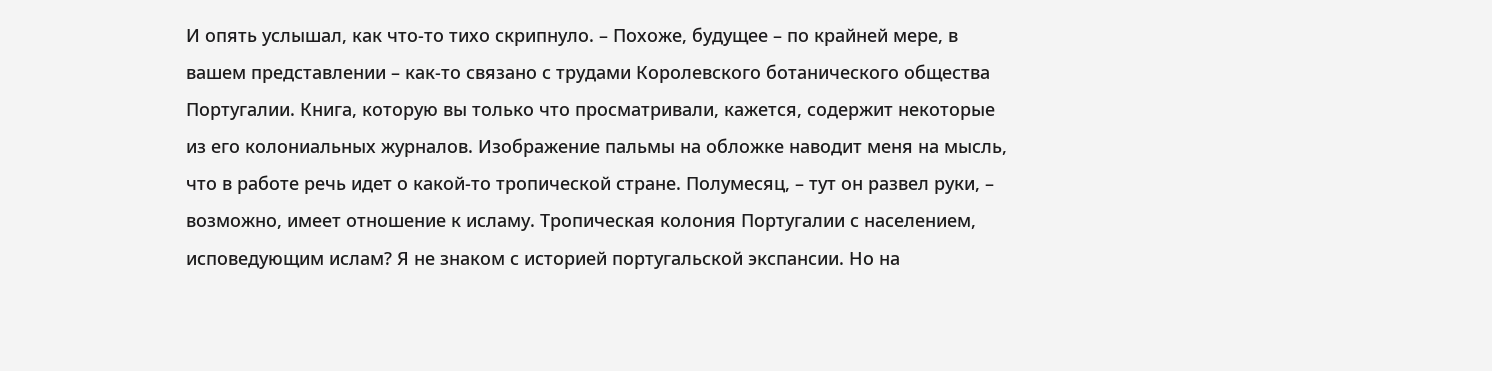И опять услышал, как что-то тихо скрипнуло. – Похоже, будущее – по крайней мере, в вашем представлении – как-то связано с трудами Королевского ботанического общества Португалии. Книга, которую вы только что просматривали, кажется, содержит некоторые из его колониальных журналов. Изображение пальмы на обложке наводит меня на мысль, что в работе речь идет о какой-то тропической стране. Полумесяц, – тут он развел руки, – возможно, имеет отношение к исламу. Тропическая колония Португалии с населением, исповедующим ислам? Я не знаком с историей португальской экспансии. Но на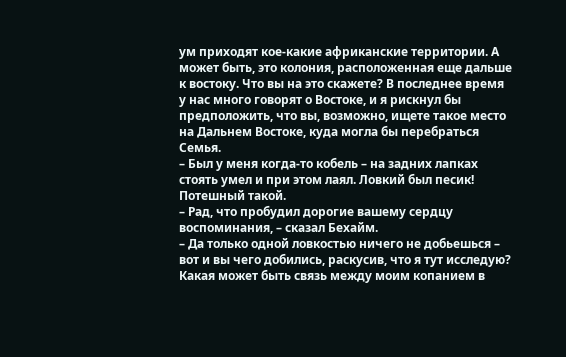ум приходят кое-какие африканские территории. А может быть, это колония, расположенная еще дальше к востоку. Что вы на это скажете? В последнее время у нас много говорят о Востоке, и я рискнул бы предположить, что вы, возможно, ищете такое место на Дальнем Востоке, куда могла бы перебраться Семья.
– Был у меня когда-то кобель – на задних лапках стоять умел и при этом лаял. Ловкий был песик! Потешный такой.
– Рад, что пробудил дорогие вашему сердцу воспоминания, – сказал Бехайм.
– Да только одной ловкостью ничего не добьешься – вот и вы чего добились, раскусив, что я тут исследую? Какая может быть связь между моим копанием в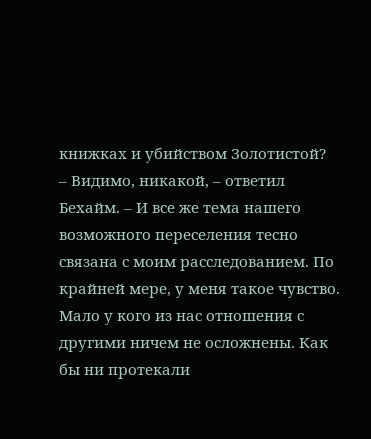книжках и убийством Золотистой?
– Видимо, никакой, – ответил Бехайм. – И все же тема нашего возможного переселения тесно связана с моим расследованием. По крайней мере, у меня такое чувство. Мало у кого из нас отношения с другими ничем не осложнены. Как бы ни протекали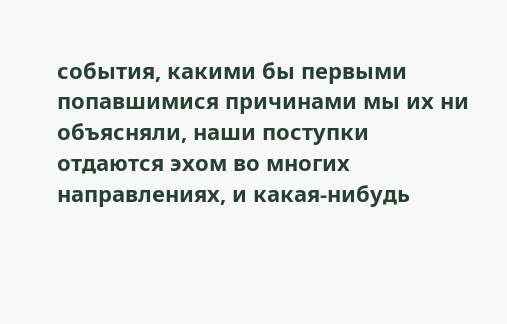события, какими бы первыми попавшимися причинами мы их ни объясняли, наши поступки отдаются эхом во многих направлениях, и какая-нибудь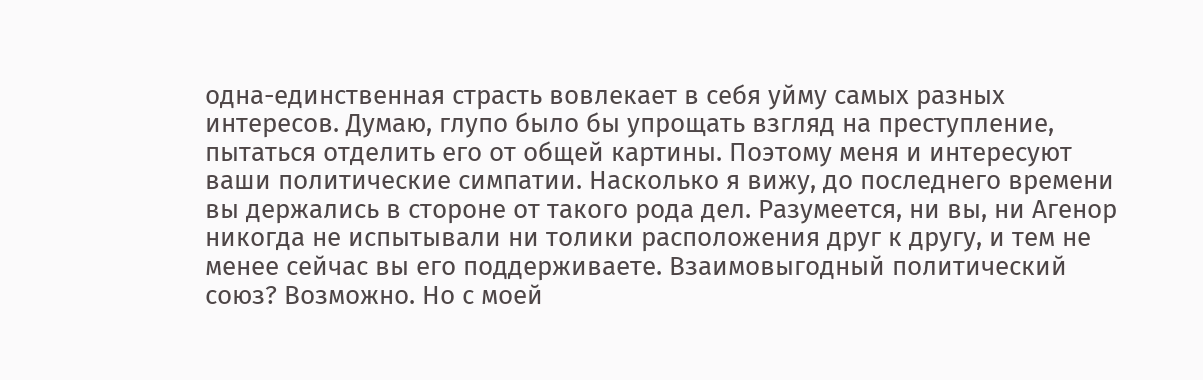одна-единственная страсть вовлекает в себя уйму самых разных интересов. Думаю, глупо было бы упрощать взгляд на преступление, пытаться отделить его от общей картины. Поэтому меня и интересуют ваши политические симпатии. Насколько я вижу, до последнего времени вы держались в стороне от такого рода дел. Разумеется, ни вы, ни Агенор никогда не испытывали ни толики расположения друг к другу, и тем не менее сейчас вы его поддерживаете. Взаимовыгодный политический союз? Возможно. Но с моей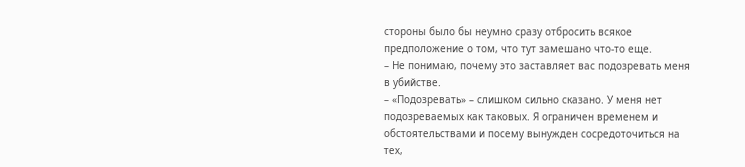стороны было бы неумно сразу отбросить всякое предположение о том, что тут замешано что-то еще.
– Не понимаю, почему это заставляет вас подозревать меня в убийстве.
– «Подозревать» – слишком сильно сказано. У меня нет подозреваемых как таковых. Я ограничен временем и обстоятельствами и посему вынужден сосредоточиться на тех,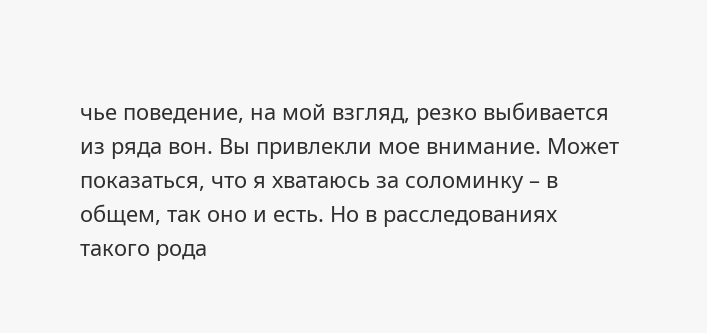чье поведение, на мой взгляд, резко выбивается из ряда вон. Вы привлекли мое внимание. Может показаться, что я хватаюсь за соломинку – в общем, так оно и есть. Но в расследованиях такого рода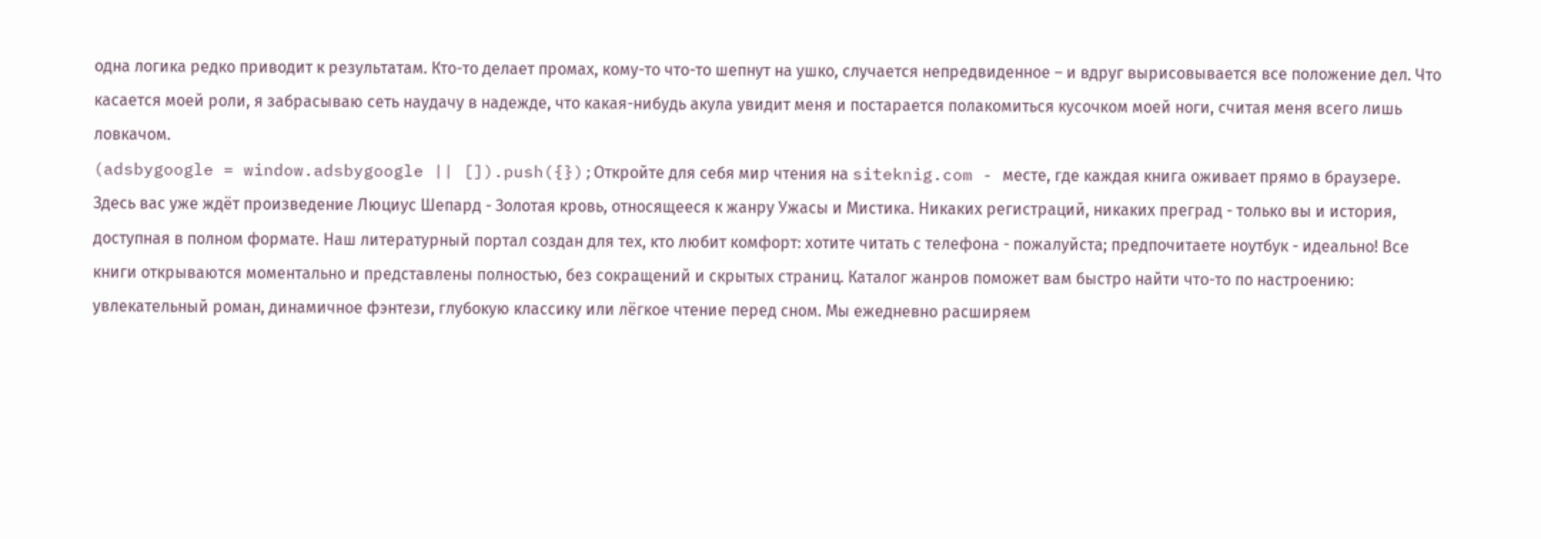одна логика редко приводит к результатам. Кто-то делает промах, кому-то что-то шепнут на ушко, случается непредвиденное – и вдруг вырисовывается все положение дел. Что касается моей роли, я забрасываю сеть наудачу в надежде, что какая-нибудь акула увидит меня и постарается полакомиться кусочком моей ноги, считая меня всего лишь ловкачом.
(adsbygoogle = window.adsbygoogle || []).push({});Откройте для себя мир чтения на siteknig.com - месте, где каждая книга оживает прямо в браузере. Здесь вас уже ждёт произведение Люциус Шепард - Золотая кровь, относящееся к жанру Ужасы и Мистика. Никаких регистраций, никаких преград - только вы и история, доступная в полном формате. Наш литературный портал создан для тех, кто любит комфорт: хотите читать с телефона - пожалуйста; предпочитаете ноутбук - идеально! Все книги открываются моментально и представлены полностью, без сокращений и скрытых страниц. Каталог жанров поможет вам быстро найти что-то по настроению: увлекательный роман, динамичное фэнтези, глубокую классику или лёгкое чтение перед сном. Мы ежедневно расширяем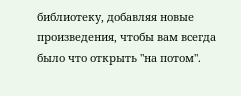библиотеку, добавляя новые произведения, чтобы вам всегда было что открыть "на потом".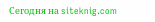Сегодня на siteknig.com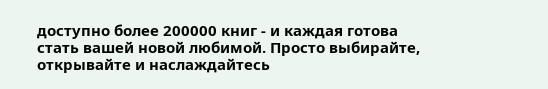доступно более 200000 книг - и каждая готова стать вашей новой любимой. Просто выбирайте, открывайте и наслаждайтесь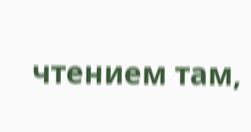чтением там,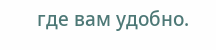где вам удобно.